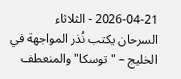2026-04-21 - الثلاثاء
السرحان يكتب نُذر المواجهة في الخليج – "توسكا" والمنعطف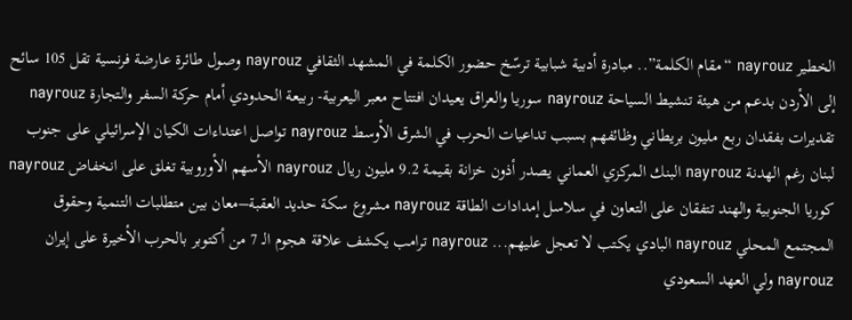الخطير nayrouz “مقام الكلمة”.. مبادرة أدبية شبابية ترسّخ حضور الكلمة في المشهد الثقافي nayrouz وصول طائرة عارضة فرنسية تقل 105 سائح إلى الأردن بدعم من هيئة تنشيط السياحة nayrouz سوريا والعراق يعيدان افتتاح معبر اليعربية- ربيعة الحدودي أمام حركة السفر والتجارة nayrouz تقديرات بفقدان ربع مليون بريطاني وظائفهم بسبب تداعيات الحرب في الشرق الأوسط nayrouz تواصل اعتداءات الكيان الإسرائيلي على جنوب لبنان رغم الهدنة nayrouz البنك المركزي العماني يصدر أذون خزانة بقيمة 9.2 مليون ريال nayrouz الأسهم الأوروبية تغلق على انخفاض nayrouz كوريا الجنوبية والهند تتفقان على التعاون في سلاسل إمدادات الطاقة nayrouz مشروع سكة حديد العقبة–معان بين متطلبات التنمية وحقوق المجتمع المحلي nayrouz البادي يكتب لا تعجل عليهم... nayrouz ترامب يكشف علاقة هجوم الـ 7 من أكتوبر بالحرب الأخيرة على إيران nayrouz ولي العهد السعودي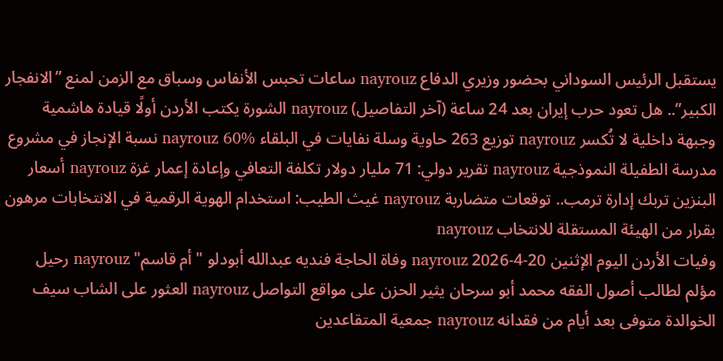يستقبل الرئيس السوداني بحضور وزيري الدفاع nayrouz ساعات تحبس الأنفاس وسباق مع الزمن لمنع ”الانفجار الكبير”.. هل تعود حرب إيران بعد 24 ساعة (آخر التفاصيل) nayrouz الشورة يكتب الأردن أولًا قيادة هاشمية وجبهة داخلية لا تُكسر nayrouz توزيع 263 حاوية وسلة نفايات في البلقاء nayrouz 60% نسبة الإنجاز في مشروع مدرسة الطفيلة النموذجية nayrouz تقرير دولي: 71 مليار دولار تكلفة التعافي وإعادة إعمار غزة nayrouz أسعار البنزين تربك إدارة ترمب.. توقعات متضاربة nayrouz غيث الطيب: استخدام الهوية الرقمية في الانتخابات مرهون بقرار من الهيئة المستقلة للانتخاب nayrouz
وفيات الأردن اليوم الإثنين 20-4-2026 nayrouz وفاة الحاجة فنديه عبدالله أبودلو "أم قاسم" nayrouz رحيل مؤلم لطالب أصول الفقه محمد أبو سرحان يثير الحزن على مواقع التواصل nayrouz العثور على الشاب سيف الخوالدة متوفى بعد أيام من فقدانه nayrouz جمعية المتقاعدين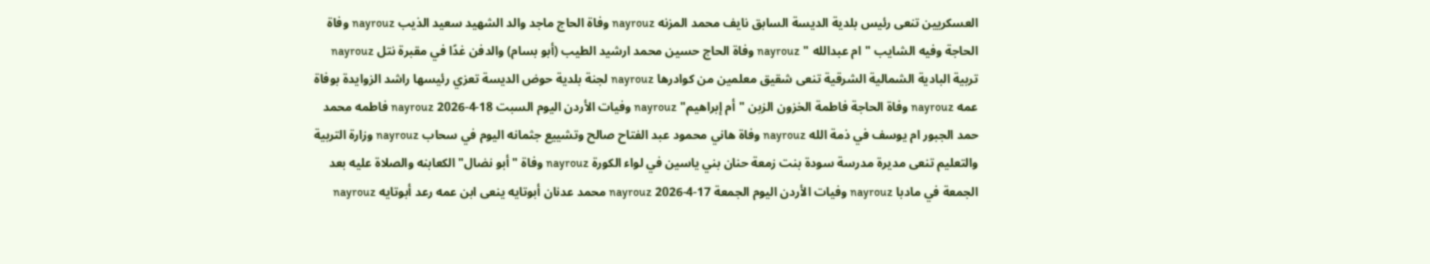العسكريين تنعى رئيس بلدية الديسة السابق نايف محمد المزنه nayrouz وفاة الحاج ماجد والد الشهيد سعيد الذيب nayrouz وفاة الحاجة وفيه الشايب "ام عبدالله " nayrouz وفاة الحاج حسين محمد ارشيد الطيب (أبو بسام) والدفن غدًا في مقبرة نتل nayrouz تربية البادية الشمالية الشرقية تنعى شقيق معلمين من كوادرها nayrouz لجنة بلدية حوض الديسة تعزي رئيسها راشد الزوايدة بوفاة عمه nayrouz وفاة الحاجة فاطمة الخزون الزبن "أم إبراهيم" nayrouz وفيات الأردن اليوم السبت 18-4-2026 nayrouz فاطمه محمد حمد الجبور ام يوسف في ذمة الله nayrouz وفاة هاني محمود عبد الفتاح صالح وتشييع جثمانه اليوم في سحاب nayrouz وزارة التربية والتعليم تنعى مديرة مدرسة سودة بنت زمعة حنان بني ياسين في لواء الكورة nayrouz وفاة "أبو نضال" الكعابنه والصلاة عليه بعد الجمعة في مادبا nayrouz وفيات الأردن اليوم الجمعة 17-4-2026 nayrouz محمد عدنان أبوتايه ينعى ابن عمه رعد أبوتايه nayrouz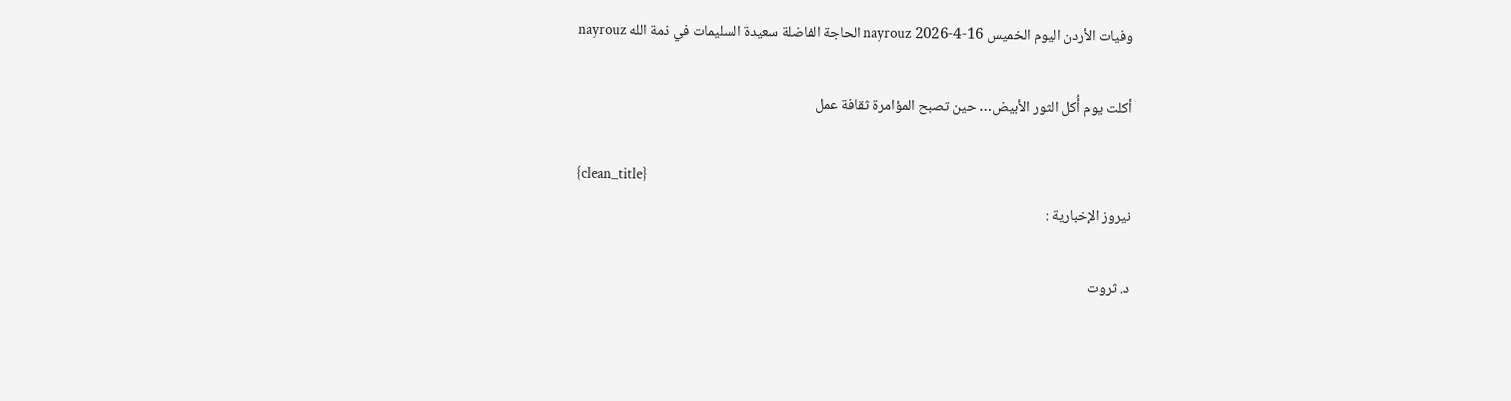وفيات الأردن اليوم الخميس 16-4-2026 nayrouz الحاجة الفاضلة سعيدة السليمات في ذمة الله nayrouz

أكلت يوم أُكل الثور الأبيض… حين تصبح المؤامرة ثقافة عمل

{clean_title}
نيروز الإخبارية :

د. ثروت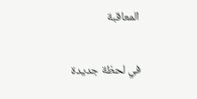المعاقبة

في لحظة جديدة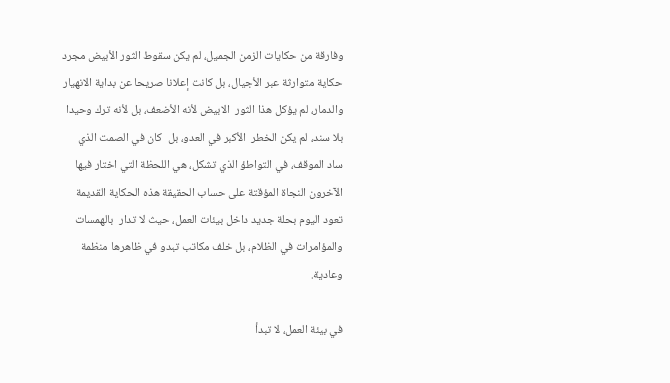وفارقة من حكايات الزمن الجميل، لم يكن سقوط الثور الأبيض مجرد حكاية متوارثة عبر الأجيال، بل كانت إعلانا صريحا عن بداية الانهيار والدمار، لم يؤكل هذا الثور  الابيض لأنه الأضعف، بل لأنه ترك وحيدا بلا سند، لم يكن الخطر  الأكبر في العدو، بل  كان في الصمت الذي ساد الموقف، في التواطؤ الذي تشكل، هي اللحظة التي اختار فيها الآخرون النجاة المؤقتة على حساب الحقيقة هذه الحكاية القديمة تعود اليوم بحلة جديد داخل بيئات العمل، حيث لا تدار  بالهمسات والمؤامرات في الظلام، بل خلف مكاتب تبدو في ظاهرها منظمة وعادية.

في بيئة العمل، لا تبدأ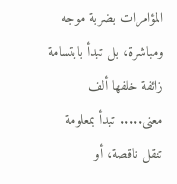المؤامرات بضربة موجه ومباشرة، بل تبدأ بابتسامة زائفة خلفها ألف معنى..... تبدأ بمعلومة تنقل ناقصة، أو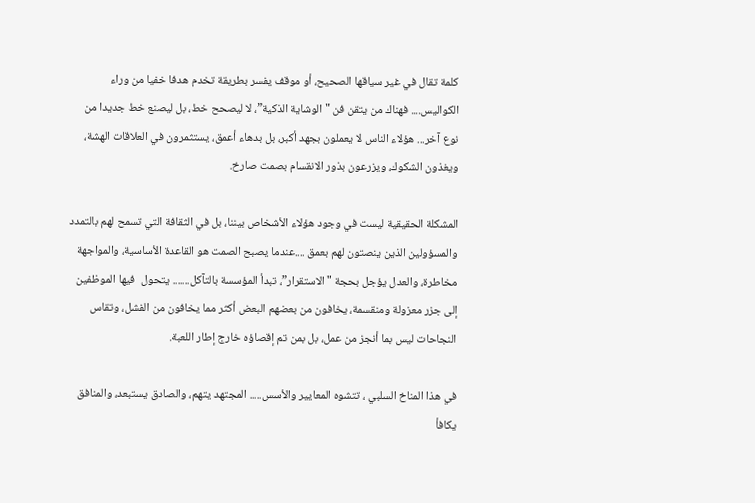كلمة تقال في غير سياقها الصحيح، أو موقف يفسر بطريقة تخدم هدفا خفيا من وراء الكواليس.... فهناك من يتقن فن "الوشاية الذكية”، لا ليصحح خط، بل ليصنع خط جديدا من نوع آخر... هؤلاء الناس لا يعملون بجهد أكبر، بل بدهاء أعمق، يستثمرون في العلاقات الهشة، ويغذون الشكوك، ويزرعون بذور الانقسام بصمت صارخ.

المشكلة الحقيقية ليست في وجود هؤلاء الأشخاص بيننا، بل في الثقافة التي تسمح لهم بالتمدد والمسؤولين الذين ينصتون لهم بعمق ....عندما يصبح الصمت هو القاعدة الأساسية، والمواجهة مخاطرة، والعدل يؤجل بحجة "الاستقرار”، تبدأ المؤسسة بالتآكل....... يتحول  فيها الموظفين إلى جزر معزولة ومنقسمة، يخافون من بعضهم البعض أكثر مما يخافون من الفشل، وتقاس النجاحات ليس بما أنجز من عمل، بل بمن تم إقصاؤه خارج إطار اللعبة.

في هذا المناخ السلبي ، تتشوه المعايير والأسس..... المجتهد يتهم، والصادق يستبعد، والمنافق يكافأ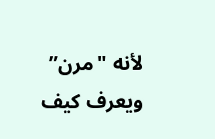لأنه "مرن” ويعرف كيف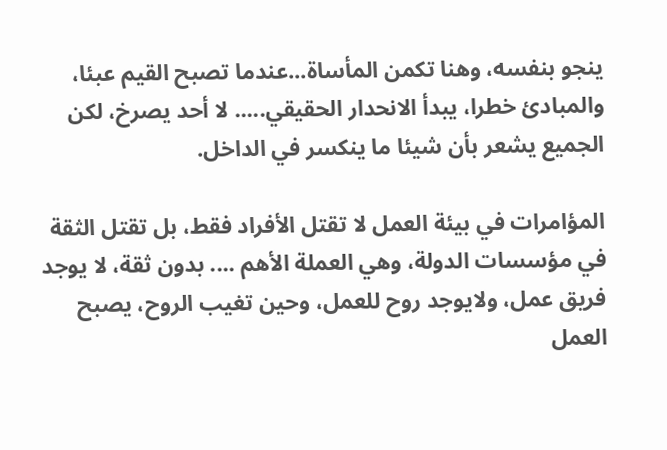ينجو بنفسه، وهنا تكمن المأساة...عندما تصبح القيم عبئا، والمبادئ خطرا، يبدأ الانحدار الحقيقي..... لا أحد يصرخ، لكن الجميع يشعر بأن شيئا ما ينكسر في الداخل.

المؤامرات في بيئة العمل لا تقتل الأفراد فقط، بل تقتل الثقة في مؤسسات الدولة، وهي العملة الأهم .... بدون ثقة، لا يوجد فريق عمل، ولايوجد روح للعمل، وحين تغيب الروح، يصبح العمل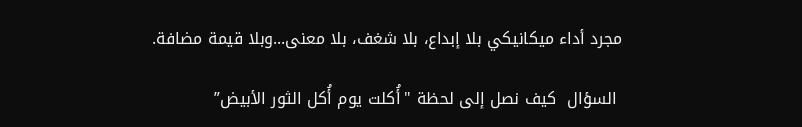مجرد أداء ميكانيكي بلا إبداع، بلا شغف، بلا معنى...وبلا قيمة مضافة.

 السؤال  كيف نصل إلى لحظة "أُكلت يوم أُكل الثور الأبيض”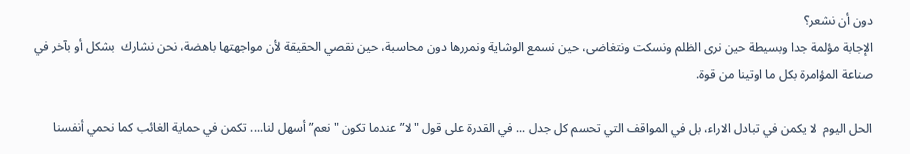دون أن نشعر؟
الإجابة مؤلمة جدا وبسيطة حين نرى الظلم ونسكت ونتغاضى، حين نسمع الوشاية ونمررها دون محاسبة، حين نقصي الحقيقة لأن مواجهتها باهضة، نحن نشارك  بشكل أو بآخر في صناعة المؤامرة بكل ما اوتينا من قوة.

الحل اليوم  لا يكمن في تبادل الاراء، بل في المواقف التي تحسم كل جدل ... في القدرة على قول "لا” عندما تكون "نعم” أسهل لنا.... تكمن في حماية الغائب كما نحمي أنفسنا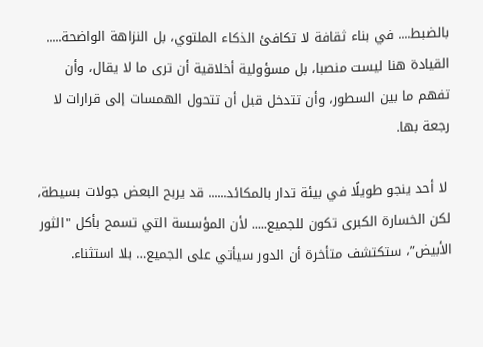بالضبط.... في بناء ثقافة لا تكافئ الذكاء الملتوي، بل النزاهة الواضحة..... القيادة هنا ليست منصبا، بل مسؤولية أخلاقية أن ترى ما لا يقال، وأن تفهم ما بين السطور، وأن تتدخل قبل أن تتحول الهمسات إلى قرارات لا رجعة بها.

 لا أحد ينجو طويلًا في بيئة تدار بالمكائد...... قد يربح البعض جولات بسيطة، لكن الخسارة الكبرى تكون للجميع..... لأن المؤسسة التي تسمح بأكل "الثور الأبيض”، ستكتشف متأخرة أن الدور سيأتي على الجميع… بلا استثناء.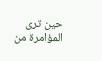حين ترى المؤامرة من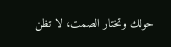حولك وتختار الصمت، لا تظن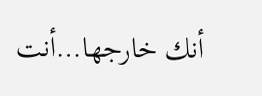أنك خارجها…أنت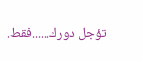تؤجل دورك......فقط.